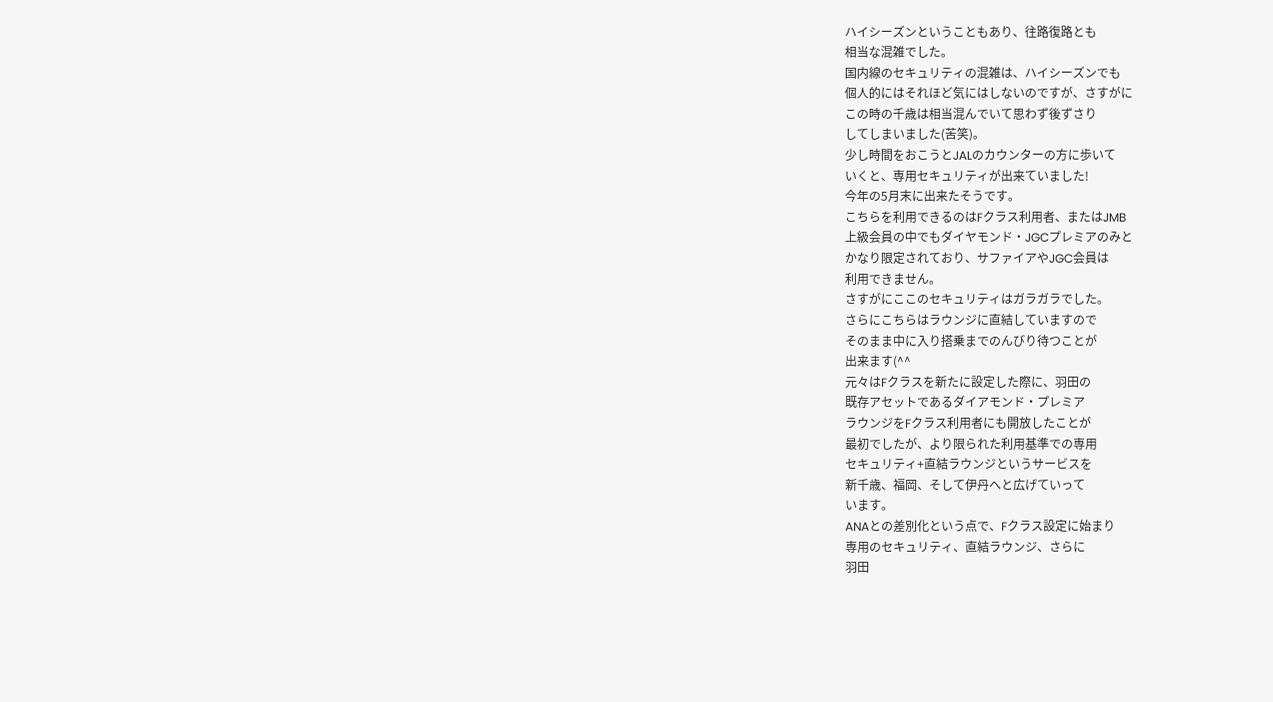ハイシーズンということもあり、往路復路とも
相当な混雑でした。
国内線のセキュリティの混雑は、ハイシーズンでも
個人的にはそれほど気にはしないのですが、さすがに
この時の千歳は相当混んでいて思わず後ずさり
してしまいました(苦笑)。
少し時間をおこうとJALのカウンターの方に歩いて
いくと、専用セキュリティが出来ていました!
今年の5月末に出来たそうです。
こちらを利用できるのはFクラス利用者、またはJMB
上級会員の中でもダイヤモンド・JGCプレミアのみと
かなり限定されており、サファイアやJGC会員は
利用できません。
さすがにここのセキュリティはガラガラでした。
さらにこちらはラウンジに直結していますので
そのまま中に入り搭乗までのんびり待つことが
出来ます(^^
元々はFクラスを新たに設定した際に、羽田の
既存アセットであるダイアモンド・プレミア
ラウンジをFクラス利用者にも開放したことが
最初でしたが、より限られた利用基準での専用
セキュリティ+直結ラウンジというサービスを
新千歳、福岡、そして伊丹へと広げていって
います。
ANAとの差別化という点で、Fクラス設定に始まり
専用のセキュリティ、直結ラウンジ、さらに
羽田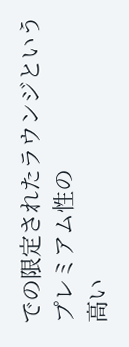での限定されたラウンジというプレミアム性の
高い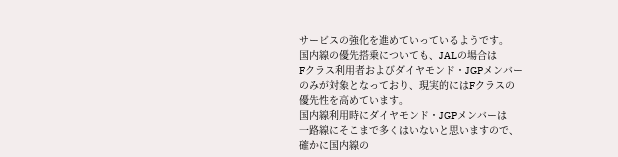サービスの強化を進めていっているようです。
国内線の優先搭乗についても、JALの場合は
Fクラス利用者およびダイヤモンド・JGPメンバー
のみが対象となっており、現実的にはFクラスの
優先性を高めています。
国内線利用時にダイヤモンド・JGPメンバーは
一路線にそこまで多くはいないと思いますので、
確かに国内線の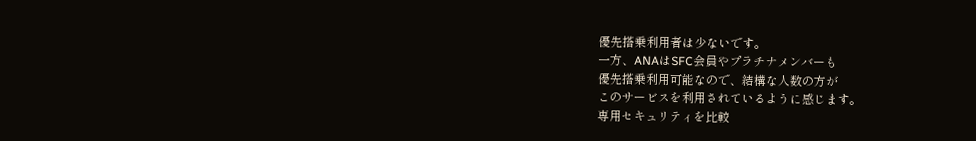優先搭乗利用者は少ないです。
一方、ANAはSFC会員やプラチナメンバーも
優先搭乗利用可能なので、結構な人数の方が
このサービスを利用されているように感じます。
専用セキュリティを比較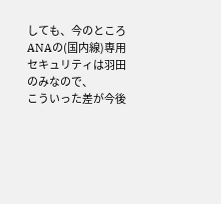しても、今のところ
ANAの(国内線)専用セキュリティは羽田のみなので、
こういった差が今後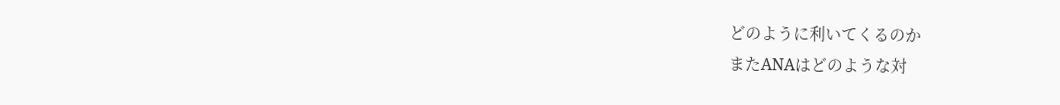どのように利いてくるのか
またANAはどのような対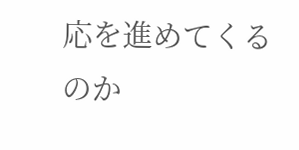応を進めてくるのか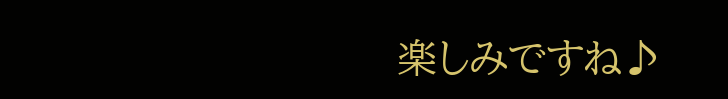楽しみですね♪